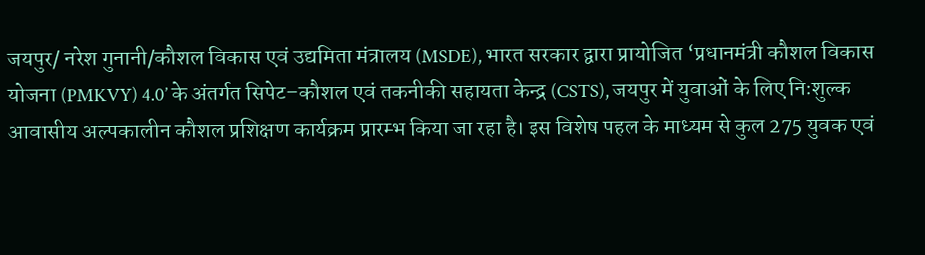जयपुर/ नरेश गुनानी/कौशल विकास एवं उद्यमिता मंत्रालय (MSDE), भारत सरकार द्वारा प्रायोजित ‘प्रधानमंत्री कौशल विकास योजना (PMKVY) 4.0’ के अंतर्गत सिपेट–कौशल एवं तकनीकी सहायता केन्द्र (CSTS), जयपुर में युवाओं के लिए निःशुल्क आवासीय अल्पकालीन कौशल प्रशिक्षण कार्यक्रम प्रारम्भ किया जा रहा है। इस विशेष पहल के माध्यम से कुल 275 युवक एवं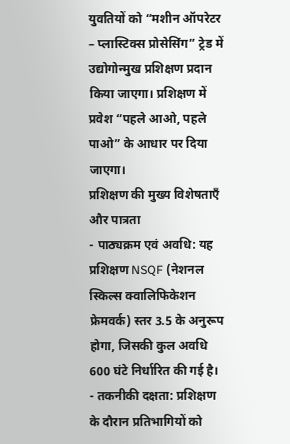युवतियों को “मशीन ऑपरेटर – प्लास्टिक्स प्रोसेसिंग” ट्रेड में उद्योगोन्मुख प्रशिक्षण प्रदान किया जाएगा। प्रशिक्षण में प्रवेश “पहले आओ, पहले पाओ” के आधार पर दिया जाएगा।
प्रशिक्षण की मुख्य विशेषताएँ और पात्रता
- पाठ्यक्रम एवं अवधि: यह प्रशिक्षण NSQF (नेशनल स्किल्स क्वालिफिकेशन फ्रेमवर्क) स्तर 3.5 के अनुरूप होगा, जिसकी कुल अवधि 600 घंटे निर्धारित की गई है।
- तकनीकी दक्षता: प्रशिक्षण के दौरान प्रतिभागियों को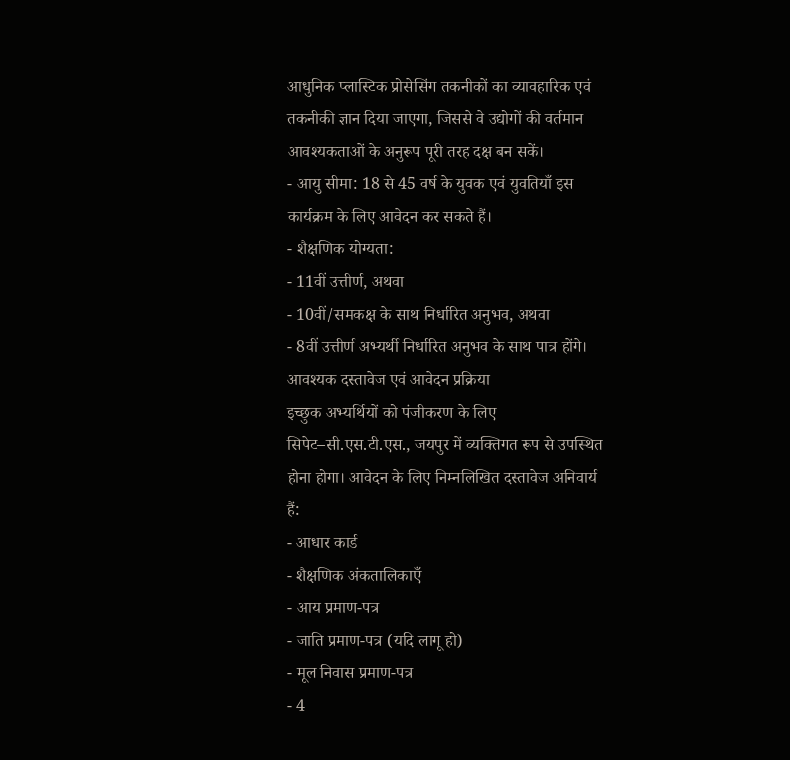आधुनिक प्लास्टिक प्रोसेसिंग तकनीकों का व्यावहारिक एवं तकनीकी ज्ञान दिया जाएगा, जिससे वे उद्योगों की वर्तमान आवश्यकताओं के अनुरूप पूरी तरह दक्ष बन सकें।
- आयु सीमा: 18 से 45 वर्ष के युवक एवं युवतियाँ इस कार्यक्रम के लिए आवेदन कर सकते हैं।
- शैक्षणिक योग्यता:
- 11वीं उत्तीर्ण, अथवा
- 10वीं/समकक्ष के साथ निर्धारित अनुभव, अथवा
- 8वीं उत्तीर्ण अभ्यर्थी निर्धारित अनुभव के साथ पात्र होंगे।
आवश्यक दस्तावेज एवं आवेदन प्रक्रिया
इच्छुक अभ्यर्थियों को पंजीकरण के लिए सिपेट–सी.एस.टी.एस., जयपुर में व्यक्तिगत रूप से उपस्थित होना होगा। आवेदन के लिए निम्नलिखित दस्तावेज अनिवार्य हैं:
- आधार कार्ड
- शैक्षणिक अंकतालिकाएँ
- आय प्रमाण-पत्र
- जाति प्रमाण-पत्र (यदि लागू हो)
- मूल निवास प्रमाण-पत्र
- 4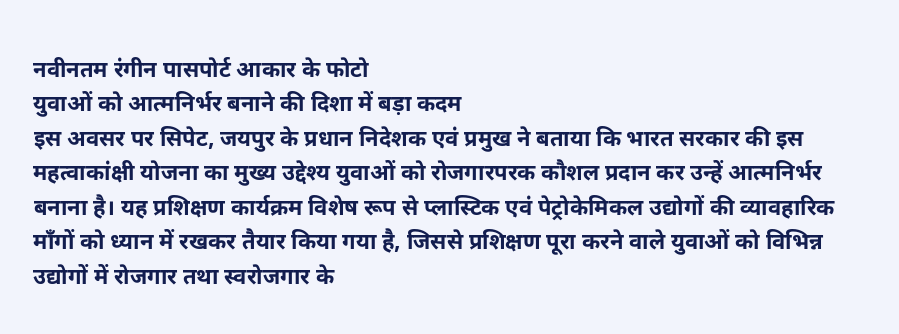नवीनतम रंगीन पासपोर्ट आकार के फोटो
युवाओं को आत्मनिर्भर बनाने की दिशा में बड़ा कदम
इस अवसर पर सिपेट, जयपुर के प्रधान निदेशक एवं प्रमुख ने बताया कि भारत सरकार की इस महत्वाकांक्षी योजना का मुख्य उद्देश्य युवाओं को रोजगारपरक कौशल प्रदान कर उन्हें आत्मनिर्भर बनाना है। यह प्रशिक्षण कार्यक्रम विशेष रूप से प्लास्टिक एवं पेट्रोकेमिकल उद्योगों की व्यावहारिक माँगों को ध्यान में रखकर तैयार किया गया है, जिससे प्रशिक्षण पूरा करने वाले युवाओं को विभिन्न उद्योगों में रोजगार तथा स्वरोजगार के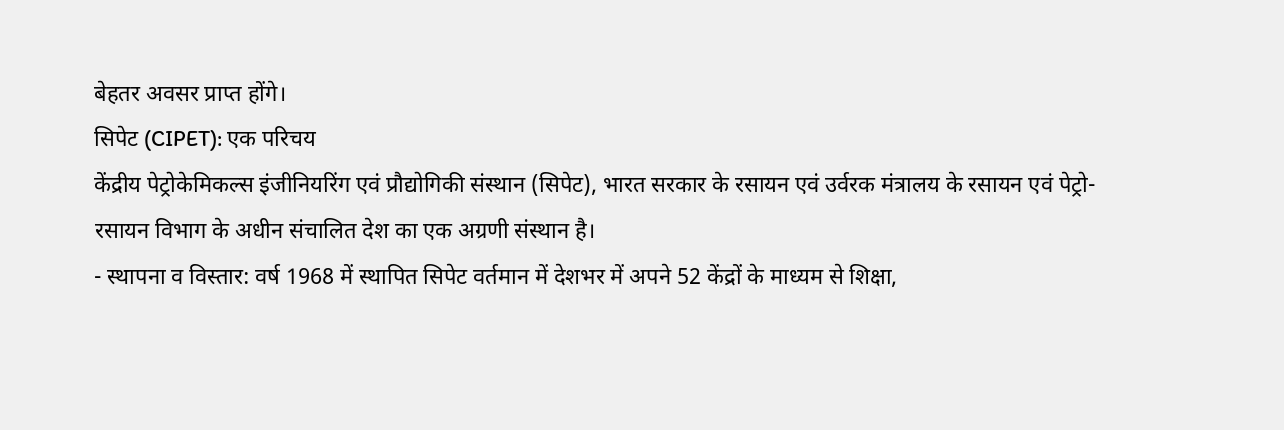बेहतर अवसर प्राप्त होंगे।
सिपेट (CIPET): एक परिचय
केंद्रीय पेट्रोकेमिकल्स इंजीनियरिंग एवं प्रौद्योगिकी संस्थान (सिपेट), भारत सरकार के रसायन एवं उर्वरक मंत्रालय के रसायन एवं पेट्रो-रसायन विभाग के अधीन संचालित देश का एक अग्रणी संस्थान है।
- स्थापना व विस्तार: वर्ष 1968 में स्थापित सिपेट वर्तमान में देशभर में अपने 52 केंद्रों के माध्यम से शिक्षा,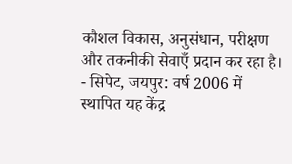कौशल विकास, अनुसंधान, परीक्षण और तकनीकी सेवाएँ प्रदान कर रहा है।
- सिपेट, जयपुर: वर्ष 2006 में स्थापित यह केंद्र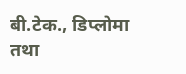बी.टेक., डिप्लोमा तथा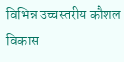विभिन्न उच्चस्तरीय कौशल विकास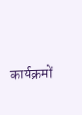कार्यक्रमों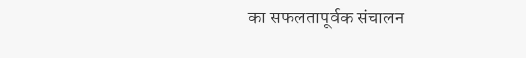का सफलतापूर्वक संचालन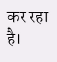कर रहा है।